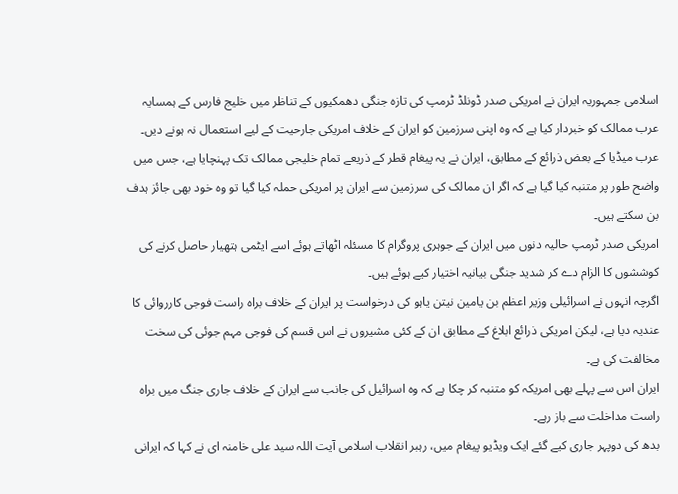اسلامی جمہوریہ ایران نے امریکی صدر ڈونلڈ ٹرمپ کی تازہ جنگی دھمکیوں کے تناظر میں خلیج فارس کے ہمسایہ عرب ممالک کو خبردار کیا ہے کہ وہ اپنی سرزمین کو ایران کے خلاف امریکی جارحیت کے لیے استعمال نہ ہونے دیں۔
عرب میڈیا کے بعض ذرائع کے مطابق، ایران نے یہ پیغام قطر کے ذریعے تمام خلیجی ممالک تک پہنچایا ہے، جس میں واضح طور پر متنبہ کیا گیا ہے کہ اگر ان ممالک کی سرزمین سے ایران پر امریکی حملہ کیا گیا تو وہ خود بھی جائز ہدف بن سکتے ہیں۔
امریکی صدر ٹرمپ حالیہ دنوں میں ایران کے جوہری پروگرام کا مسئلہ اٹھاتے ہوئے اسے ایٹمی ہتھیار حاصل کرنے کی کوششوں کا الزام دے کر شدید جنگی بیانیہ اختیار کیے ہوئے ہیں۔
اگرچہ انہوں نے اسرائیلی وزیر اعظم بن یامین نیتن یاہو کی درخواست پر ایران کے خلاف براہ راست فوجی کارروائی کا عندیہ دیا ہے، لیکن امریکی ذرائع ابلاغ کے مطابق ان کے کئی مشیروں نے اس قسم کی فوجی مہم جوئی کی سخت مخالفت کی ہے۔
ایران اس سے پہلے بھی امریکہ کو متنبہ کر چکا ہے کہ وہ اسرائیل کی جانب سے ایران کے خلاف جاری جنگ میں براہ راست مداخلت سے باز رہے۔
بدھ کی دوپہر جاری کیے گئے ایک ویڈیو پیغام میں، رہبر انقلاب اسلامی آیت اللہ سید علی خامنہ ای نے کہا کہ ایرانی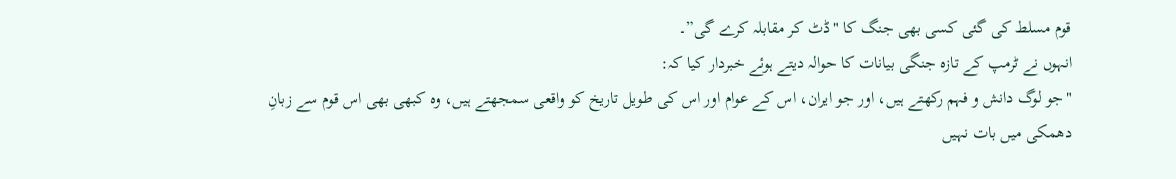قوم مسلط کی گئی کسی بھی جنگ کا "ڈٹ کر مقابلہ کرے گی”۔
انہوں نے ٹرمپ کے تازہ جنگی بیانات کا حوالہ دیتے ہوئے خبردار کیا کہ:
"جو لوگ دانش و فہم رکھتے ہیں، اور جو ایران، اس کے عوام اور اس کی طویل تاریخ کو واقعی سمجھتے ہیں، وہ کبھی بھی اس قوم سے زبانِ دھمکی میں بات نہیں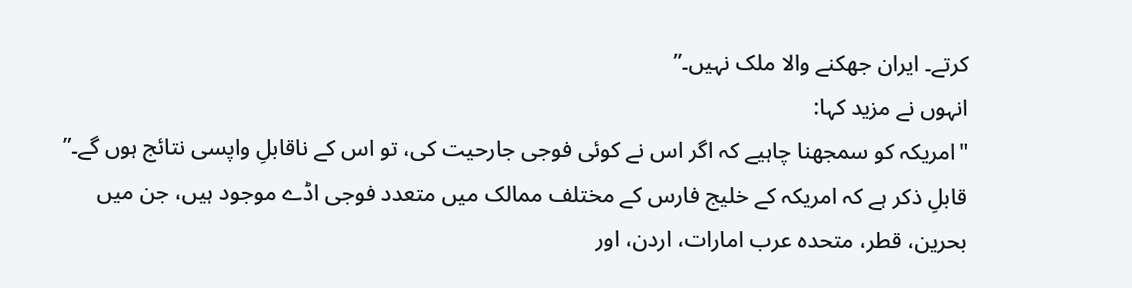کرتے۔ ایران جھکنے والا ملک نہیں۔”
انہوں نے مزید کہا:
"امریکہ کو سمجھنا چاہیے کہ اگر اس نے کوئی فوجی جارحیت کی، تو اس کے ناقابلِ واپسی نتائج ہوں گے۔”
قابلِ ذکر ہے کہ امریکہ کے خلیج فارس کے مختلف ممالک میں متعدد فوجی اڈے موجود ہیں، جن میں بحرین، قطر، متحدہ عرب امارات، اردن، اور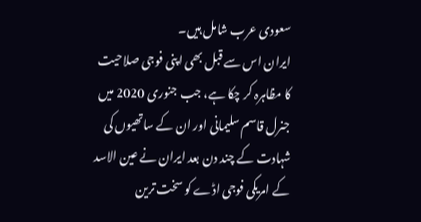سعودی عرب شامل ہیں۔
ایران اس سے قبل بھی اپنی فوجی صلاحیت کا مظاہرہ کر چکا ہے، جب جنوری 2020 میں جنرل قاسم سلیمانی اور ان کے ساتھیوں کی شہادت کے چند دن بعد ایران نے عین الاسد کے امریکی فوجی اڈے کو سخت ترین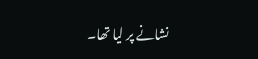نشانے پر لیا تھا۔